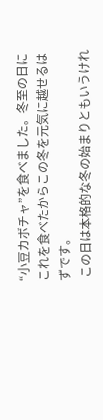“小豆カボチャ”を食べました。冬至の日にこれを食べたからこの冬を元気に越せるはずです。
 この日は本格的な冬の始まりともいうけれ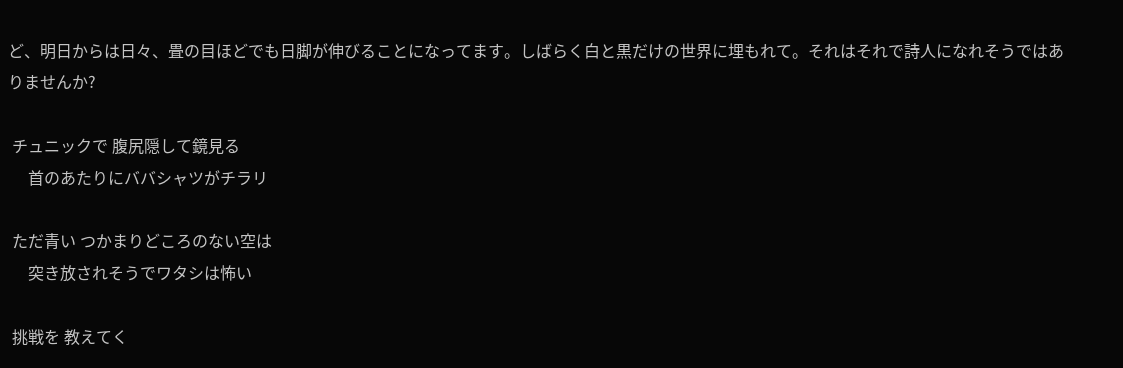ど、明日からは日々、畳の目ほどでも日脚が伸びることになってます。しばらく白と黒だけの世界に埋もれて。それはそれで詩人になれそうではありませんか?

 チュニックで 腹尻隠して鏡見る
     首のあたりにババシャツがチラリ

 ただ青い つかまりどころのない空は
     突き放されそうでワタシは怖い

 挑戦を 教えてく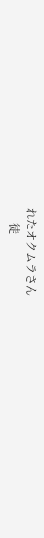れたオクムラさん
     徒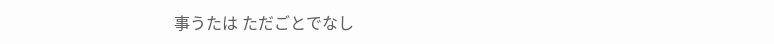事うたは ただごとでなし